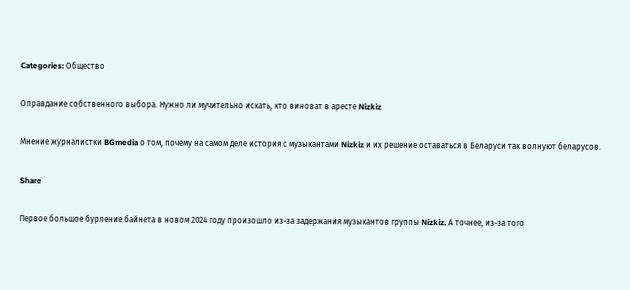Categories: Общество

Оправдание собственного выбора. Нужно ли мучительно искать, кто виноват в аресте Nizkiz

Мнение журналистки BGmedia о том, почему на самом деле история с музыкантами Nizkiz и их решение оставаться в Беларуси так волнуют беларусов.

Share

Первое большое бурление байнета в новом 2024 году произошло из-за задержания музыкантов группы Nizkiz. А точнее, из-за того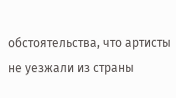обстоятельства, что артисты не уезжали из страны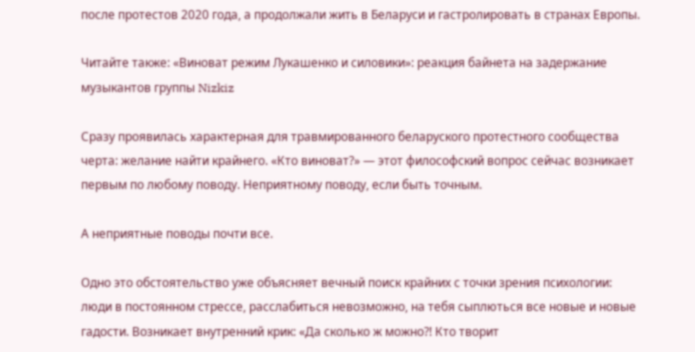после протестов 2020 года, а продолжали жить в Беларуси и гастролировать в странах Европы.

Читайте также: «Виноват режим Лукашенко и силовики»: реакция байнета на задержание музыкантов группы Nizkiz

Сразу проявилась характерная для травмированного беларуского протестного сообщества черта: желание найти крайнего. «Кто виноват?» — этот философский вопрос сейчас возникает первым по любому поводу. Неприятному поводу, если быть точным.

А неприятные поводы почти все.

Одно это обстоятельство уже объясняет вечный поиск крайних с точки зрения психологии: люди в постоянном стрессе, расслабиться невозможно, на тебя сыплються все новые и новые гадости. Возникает внутренний крик: «Да сколько ж можно?! Кто творит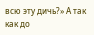всю эту дичь?» А так как до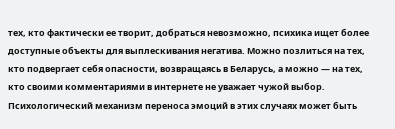тех, кто фактически ее творит, добраться невозможно, психика ищет более доступные объекты для выплескивания негатива. Можно позлиться на тех, кто подвергает себя опасности, возвращаясь в Беларусь, а можно — на тех, кто своими комментариями в интернете не уважает чужой выбор. Психологический механизм переноса эмоций в этих случаях может быть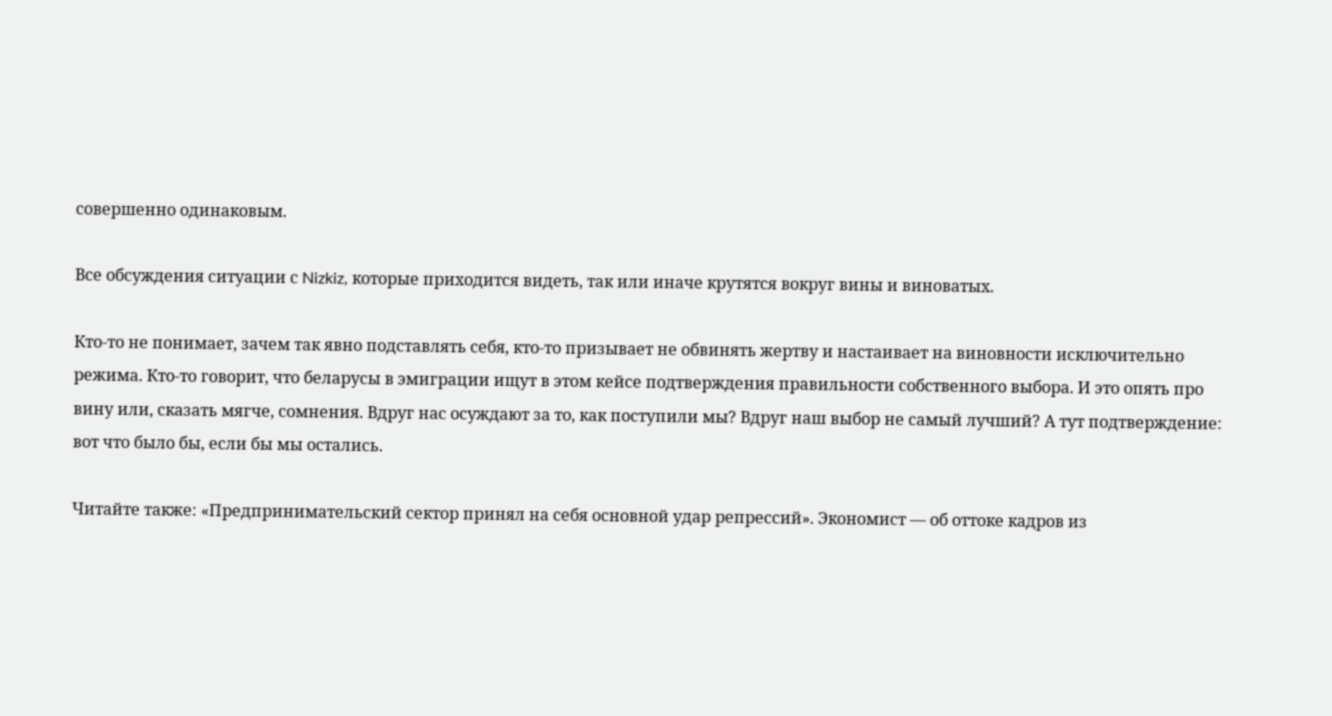совершенно одинаковым.

Все обсуждения ситуации с Nizkiz, которые приходится видеть, так или иначе крутятся вокруг вины и виноватых.

Кто-то не понимает, зачем так явно подставлять себя, кто-то призывает не обвинять жертву и настаивает на виновности исключительно режима. Кто-то говорит, что беларусы в эмиграции ищут в этом кейсе подтверждения правильности собственного выбора. И это опять про вину или, сказать мягче, сомнения. Вдруг нас осуждают за то, как поступили мы? Вдруг наш выбор не самый лучший? А тут подтверждение: вот что было бы, если бы мы остались.

Читайте также: «Предпринимательский сектор принял на себя основной удар репрессий». Экономист — об оттоке кадров из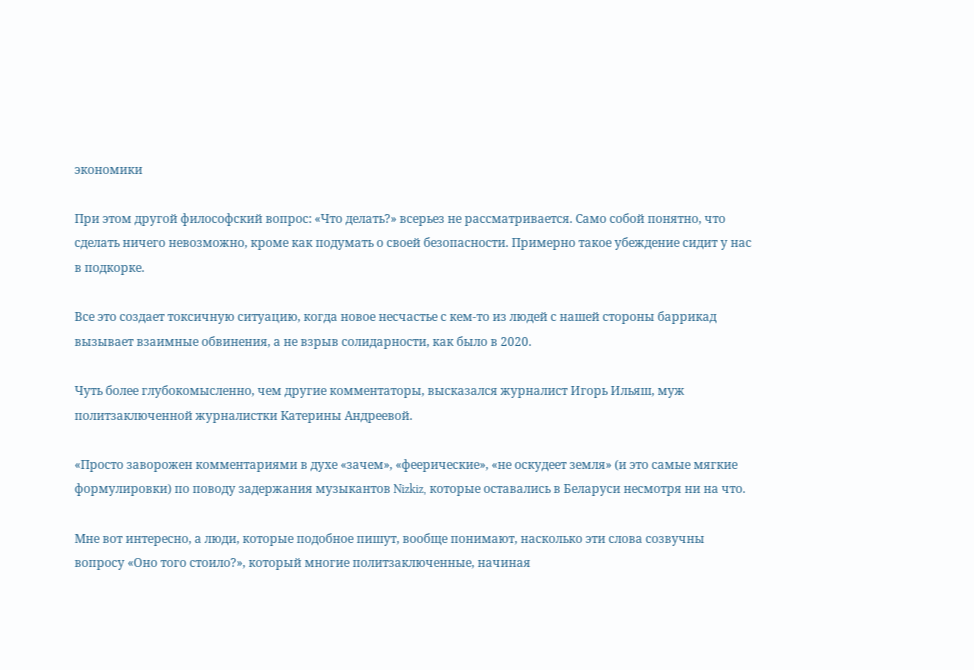экономики

При этом другой философский вопрос: «Что делать?» всерьез не рассматривается. Само собой понятно, что сделать ничего невозможно, кроме как подумать о своей безопасности. Примерно такое убеждение сидит у нас в подкорке.

Все это создает токсичную ситуацию, когда новое несчастье с кем-то из людей с нашей стороны баррикад вызывает взаимные обвинения, а не взрыв солидарности, как было в 2020.

Чуть более глубокомысленно, чем другие комментаторы, высказался журналист Игорь Ильяш, муж политзаключенной журналистки Катерины Андреевой.

«Просто заворожен комментариями в духе «зачем», «феерические», «не оскудеет земля» (и это самые мягкие формулировки) по поводу задержания музыкантов Nizkiz, которые оставались в Беларуси несмотря ни на что.

Мне вот интересно, а люди, которые подобное пишут, вообще понимают, насколько эти слова созвучны вопросу «Оно того стоило?», который многие политзаключенные, начиная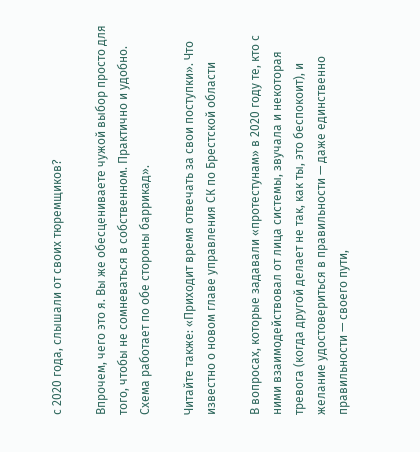с 2020 года, слышали от своих тюремщиков?

Впрочем, чего это я. Вы же обесцениваете чужой выбор просто для того, чтобы не сомневаться в собственном. Практично и удобно. Схема работает по обе стороны баррикад».

Читайте также: «Приходит время отвечать за свои поступки». Что известно о новом главе управления СК по Брестской области

В вопросах, которые задавали «протестунам» в 2020 году те, кто с ними взаимодействовал от лица системы, звучала и некоторая тревога (когда другой делает не так, как ты, это беспокоит), и желание удостовериться в правильности — даже единственно правильности — своего пути,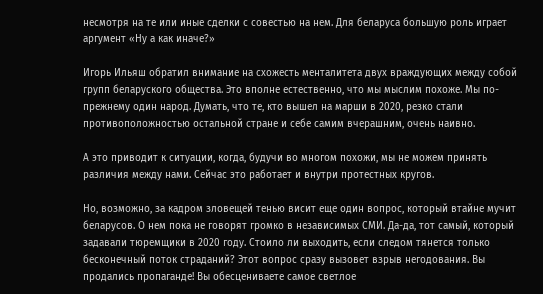несмотря на те или иные сделки с совестью на нем. Для беларуса большую роль играет аргумент «Ну а как иначе?»

Игорь Ильяш обратил внимание на схожесть менталитета двух враждующих между собой групп беларуского общества. Это вполне естественно, что мы мыслим похоже. Мы по-прежнему один народ. Думать, что те, кто вышел на марши в 2020, резко стали противоположностью остальной стране и себе самим вчерашним, очень наивно.

А это приводит к ситуации, когда, будучи во многом похожи, мы не можем принять различия между нами. Сейчас это работает и внутри протестных кругов.

Но, возможно, за кадром зловещей тенью висит еще один вопрос, который втайне мучит беларусов. О нем пока не говорят громко в независимых СМИ. Да-да, тот самый, который задавали тюремщики в 2020 году. Стоило ли выходить, если следом тянется только бесконечный поток страданий? Этот вопрос сразу вызовет взрыв негодования. Вы продались пропаганде! Вы обесцениваете самое светлое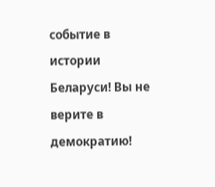событие в истории Беларуси! Вы не верите в демократию!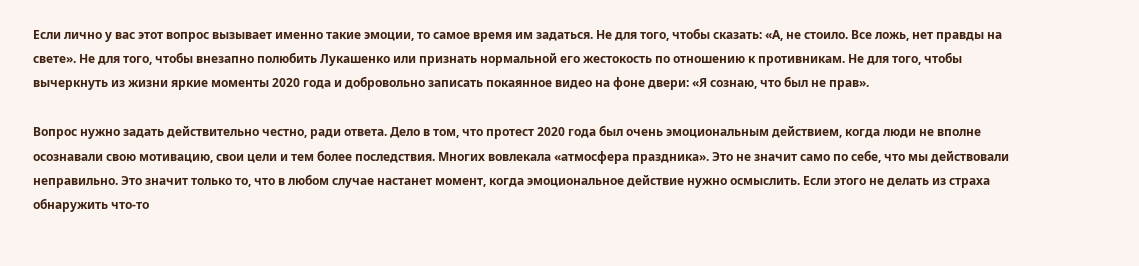Если лично у вас этот вопрос вызывает именно такие эмоции, то самое время им задаться. Не для того, чтобы сказать: «А, не стоило. Все ложь, нет правды на свете». Не для того, чтобы внезапно полюбить Лукашенко или признать нормальной его жестокость по отношению к противникам. Не для того, чтобы вычеркнуть из жизни яркие моменты 2020 года и добровольно записать покаянное видео на фоне двери: «Я сознаю, что был не прав».

Вопрос нужно задать действительно честно, ради ответа. Дело в том, что протест 2020 года был очень эмоциональным действием, когда люди не вполне осознавали свою мотивацию, свои цели и тем более последствия. Многих вовлекала «атмосфера праздника». Это не значит само по себе, что мы действовали неправильно. Это значит только то, что в любом случае настанет момент, когда эмоциональное действие нужно осмыслить. Если этого не делать из страха обнаружить что-то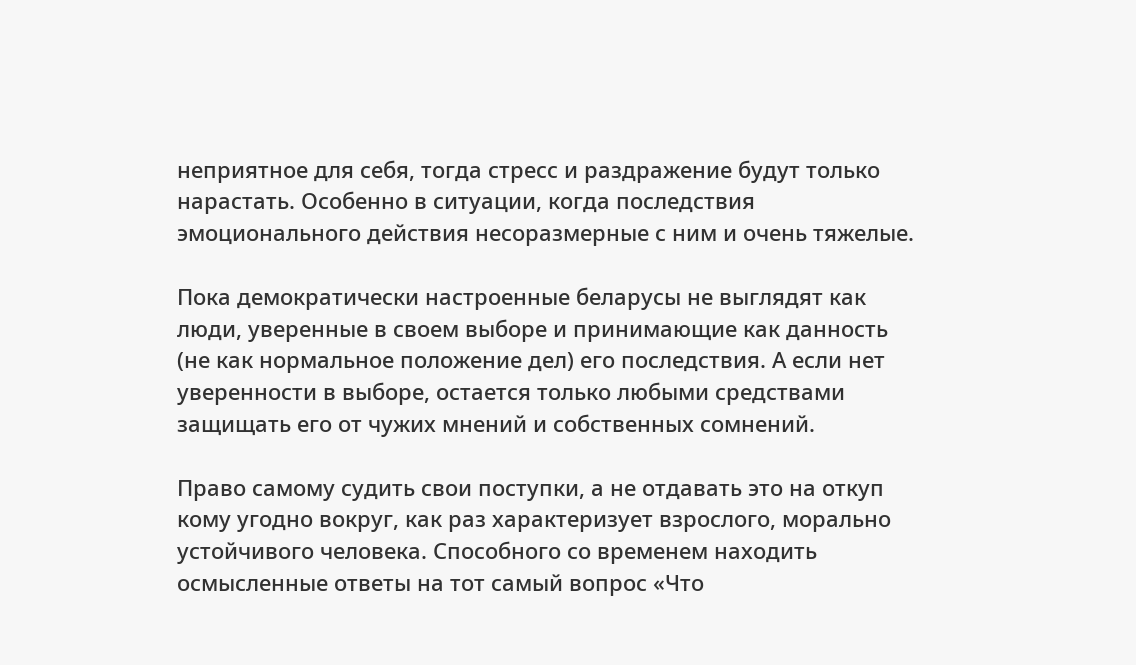неприятное для себя, тогда стресс и раздражение будут только нарастать. Особенно в ситуации, когда последствия эмоционального действия несоразмерные с ним и очень тяжелые.

Пока демократически настроенные беларусы не выглядят как люди, уверенные в своем выборе и принимающие как данность (не как нормальное положение дел) его последствия. А если нет уверенности в выборе, остается только любыми средствами защищать его от чужих мнений и собственных сомнений.

Право самому судить свои поступки, а не отдавать это на откуп кому угодно вокруг, как раз характеризует взрослого, морально устойчивого человека. Способного со временем находить осмысленные ответы на тот самый вопрос «Что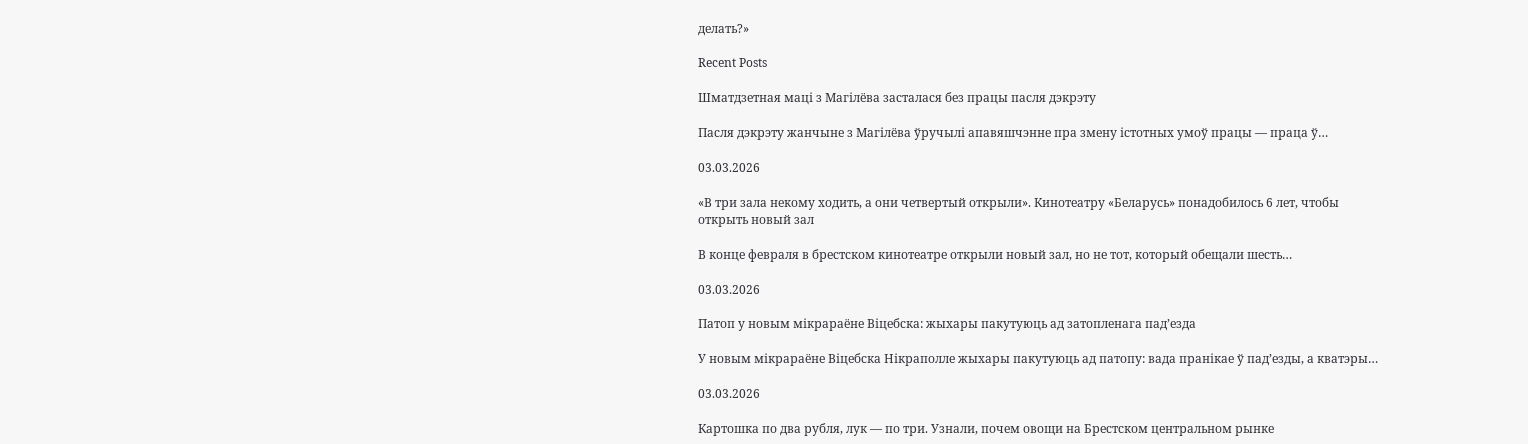делать?»

Recent Posts

Шматдзетная маці з Магілёва засталася без працы пасля дэкрэту

Пасля дэкрэту жанчыне з Магілёва ўручылі апавяшчэнне пра змену істотных умоў працы — праца ў…

03.03.2026

«В три зала некому ходить, а они четвертый открыли». Кинотеатру «Беларусь» понадобилось 6 лет, чтобы открыть новый зал

В конце февраля в брестском кинотеатре открыли новый зал, но не тот, который обещали шесть…

03.03.2026

Патоп у новым мікрараёне Віцебска: жыхары пакутуюць ад затопленага пад’езда

У новым мікрараёне Віцебска Нікраполле жыхары пакутуюць ад патопу: вада пранікае ў пад’езды, а кватэры…

03.03.2026

Картошка по два рубля, лук — по три. Узнали, почем овощи на Брестском центральном рынке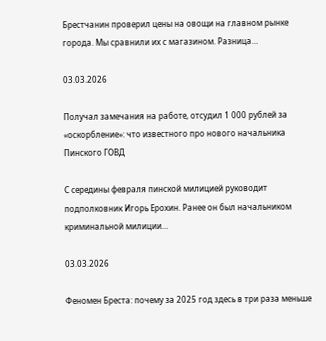Брестчанин проверил цены на овощи на главном рынке города. Мы сравнили их с магазином. Разница…

03.03.2026

Получал замечания на работе, отсудил 1 000 рублей за «оскорбление»: что известного про нового начальника Пинского ГОВД

С середины февраля пинской милицией руководит подполковник Игорь Ерохин. Ранее он был начальником криминальной милиции…

03.03.2026

Феномен Бреста: почему за 2025 год здесь в три раза меньше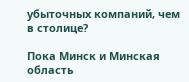убыточных компаний, чем в столице?

Пока Минск и Минская область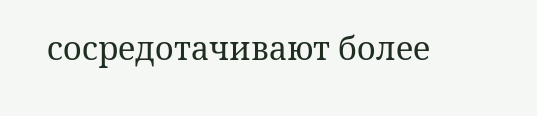сосредотачивают более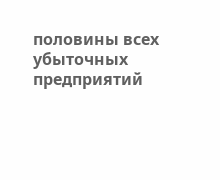половины всех убыточных предприятий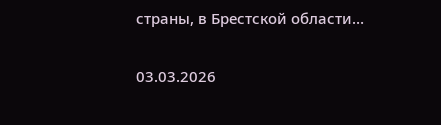страны, в Брестской области…

03.03.2026